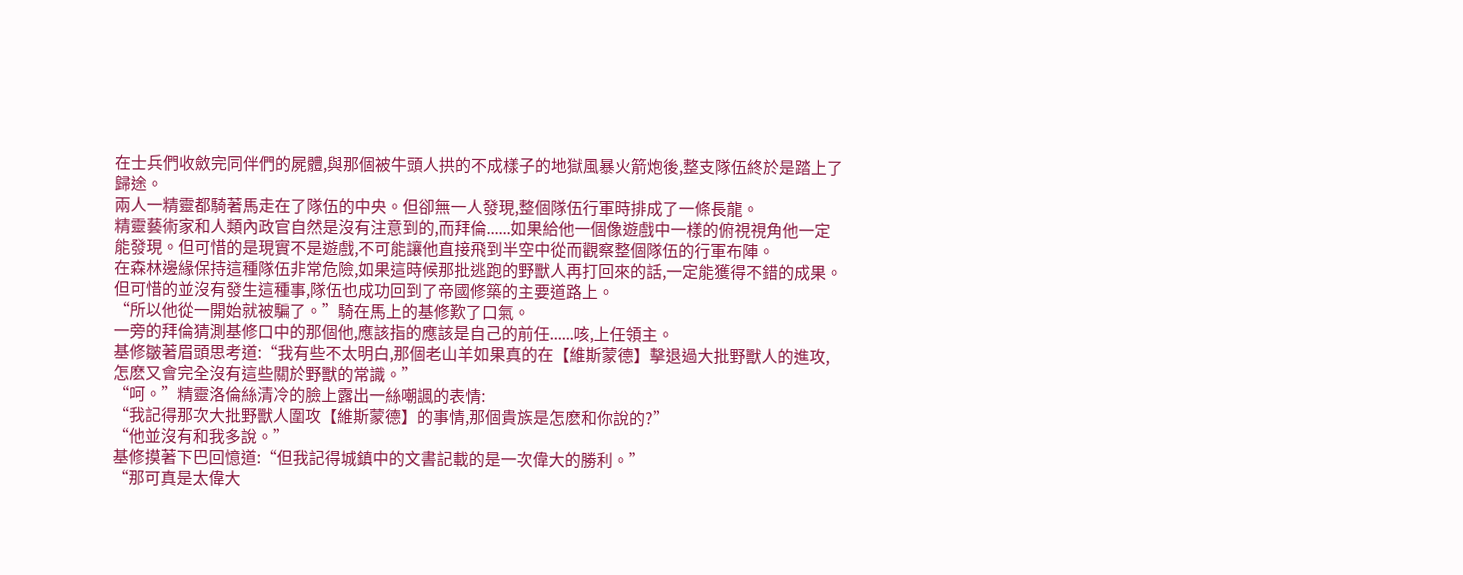在士兵們收斂完同伴們的屍體,與那個被牛頭人拱的不成樣子的地獄風暴火箭炮後,整支隊伍終於是踏上了歸途。
兩人一精靈都騎著馬走在了隊伍的中央。但卻無一人發現,整個隊伍行軍時排成了一條長龍。
精靈藝術家和人類內政官自然是沒有注意到的,而拜倫......如果給他一個像遊戲中一樣的俯視視角他一定能發現。但可惜的是現實不是遊戲,不可能讓他直接飛到半空中從而觀察整個隊伍的行軍布陣。
在森林邊緣保持這種隊伍非常危險,如果這時候那批逃跑的野獸人再打回來的話,一定能獲得不錯的成果。
但可惜的並沒有發生這種事,隊伍也成功回到了帝國修築的主要道路上。
“所以他從一開始就被騙了。”騎在馬上的基修歎了口氣。
一旁的拜倫猜測基修口中的那個他,應該指的應該是自己的前任......咳,上任領主。
基修皺著眉頭思考道:“我有些不太明白,那個老山羊如果真的在【維斯蒙德】擊退過大批野獸人的進攻,怎麽又會完全沒有這些關於野獸的常識。”
“呵。”精靈洛倫絲清冷的臉上露出一絲嘲諷的表情:
“我記得那次大批野獸人圍攻【維斯蒙德】的事情,那個貴族是怎麽和你說的?”
“他並沒有和我多說。”
基修摸著下巴回憶道:“但我記得城鎮中的文書記載的是一次偉大的勝利。”
“那可真是太偉大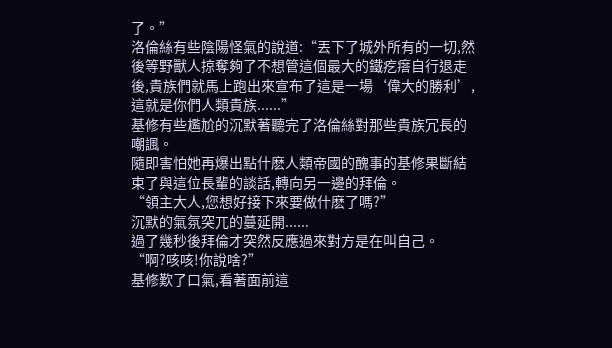了。”
洛倫絲有些陰陽怪氣的說道:“丟下了城外所有的一切,然後等野獸人掠奪夠了不想管這個最大的鐵疙瘩自行退走後,貴族們就馬上跑出來宣布了這是一場‘偉大的勝利’,這就是你們人類貴族......”
基修有些尷尬的沉默著聽完了洛倫絲對那些貴族冗長的嘲諷。
隨即害怕她再爆出點什麽人類帝國的醜事的基修果斷結束了與這位長輩的談話,轉向另一邊的拜倫。
“領主大人,您想好接下來要做什麽了嗎?”
沉默的氣氛突兀的蔓延開......
過了幾秒後拜倫才突然反應過來對方是在叫自己。
“啊?咳咳!你說啥?”
基修歎了口氣,看著面前這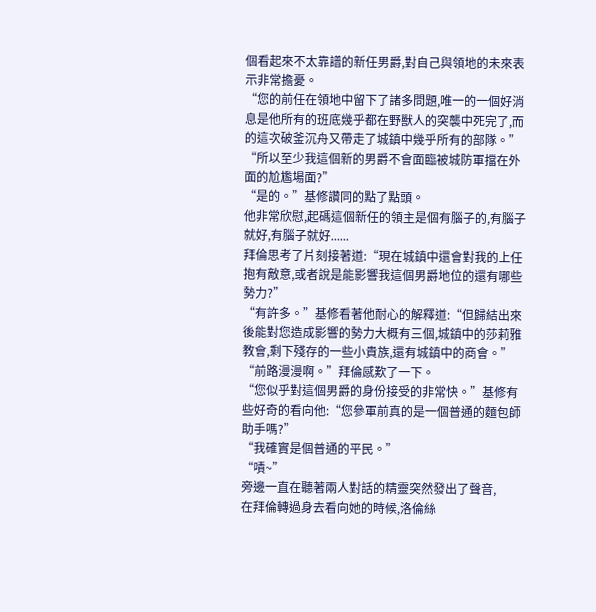個看起來不太靠譜的新任男爵,對自己與領地的未來表示非常擔憂。
“您的前任在領地中留下了諸多問題,唯一的一個好消息是他所有的班底幾乎都在野獸人的突襲中死完了,而的這次破釜沉舟又帶走了城鎮中幾乎所有的部隊。”
“所以至少我這個新的男爵不會面臨被城防軍擋在外面的尬尷場面?”
“是的。”基修讚同的點了點頭。
他非常欣慰,起碼這個新任的領主是個有腦子的,有腦子就好,有腦子就好......
拜倫思考了片刻接著道:“現在城鎮中還會對我的上任抱有敵意,或者說是能影響我這個男爵地位的還有哪些勢力?”
“有許多。”基修看著他耐心的解釋道:“但歸結出來後能對您造成影響的勢力大概有三個,城鎮中的莎莉雅教會,剩下殘存的一些小貴族,還有城鎮中的商會。”
“前路漫漫啊。”拜倫感歎了一下。
“您似乎對這個男爵的身份接受的非常快。”基修有些好奇的看向他:“您參軍前真的是一個普通的麵包師助手嗎?”
“我確實是個普通的平民。”
“嘖~”
旁邊一直在聽著兩人對話的精靈突然發出了聲音,
在拜倫轉過身去看向她的時候,洛倫絲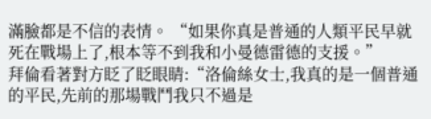滿臉都是不信的表情。 “如果你真是普通的人類平民早就死在戰場上了,根本等不到我和小曼德雷德的支援。”
拜倫看著對方眨了眨眼睛:“洛倫絲女士,我真的是一個普通的平民,先前的那場戰鬥我只不過是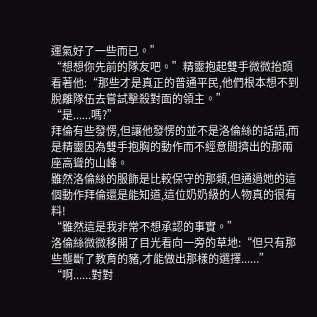運氣好了一些而已。”
“想想你先前的隊友吧。”精靈抱起雙手微微抬頭看著他:“那些才是真正的普通平民,他們根本想不到脫離隊伍去嘗試擊殺對面的領主。”
“是......嗎?”
拜倫有些發愣,但讓他發愣的並不是洛倫絲的話語,而是精靈因為雙手抱胸的動作而不經意間擠出的那兩座高聳的山峰。
雖然洛倫絲的服飾是比較保守的那類,但通過她的這個動作拜倫還是能知道,這位奶奶級的人物真的很有料!
“雖然這是我非常不想承認的事實。”
洛倫絲微微移開了目光看向一旁的草地:“但只有那些壟斷了教育的豬,才能做出那樣的選擇......”
“啊......對對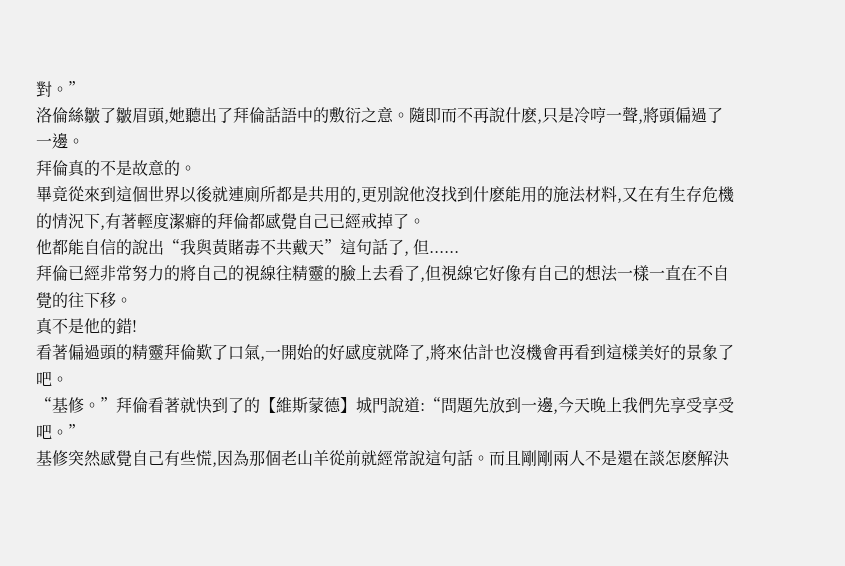對。”
洛倫絲皺了皺眉頭,她聽出了拜倫話語中的敷衍之意。隨即而不再說什麽,只是冷哼一聲,將頭偏過了一邊。
拜倫真的不是故意的。
畢竟從來到這個世界以後就連廁所都是共用的,更別說他沒找到什麽能用的施法材料,又在有生存危機的情況下,有著輕度潔癖的拜倫都感覺自己已經戒掉了。
他都能自信的說出“我與黃賭毒不共戴天”這句話了, 但......
拜倫已經非常努力的將自己的視線往精靈的臉上去看了,但視線它好像有自己的想法一樣一直在不自覺的往下移。
真不是他的錯!
看著偏過頭的精靈拜倫歎了口氣,一開始的好感度就降了,將來估計也沒機會再看到這樣美好的景象了吧。
“基修。”拜倫看著就快到了的【維斯蒙德】城門說道:“問題先放到一邊,今天晚上我們先享受享受吧。”
基修突然感覺自己有些慌,因為那個老山羊從前就經常說這句話。而且剛剛兩人不是還在談怎麽解決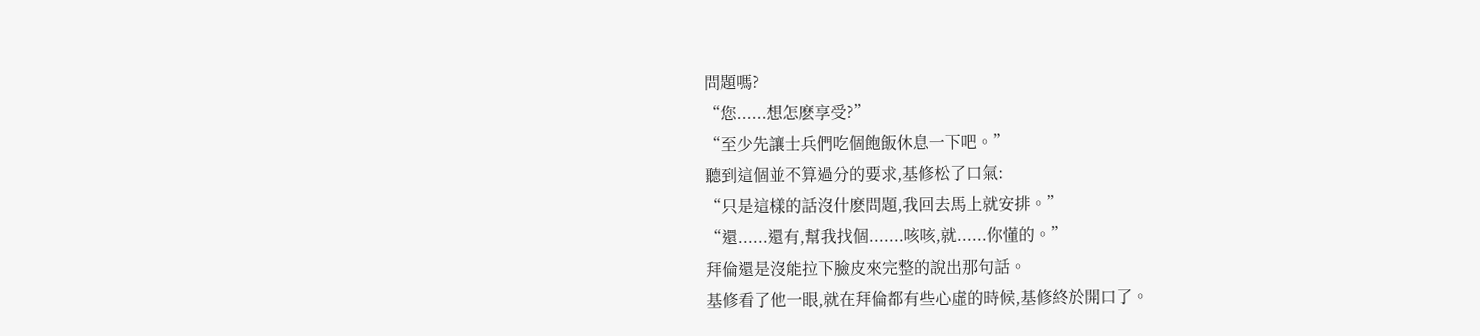問題嗎?
“您......想怎麽享受?”
“至少先讓士兵們吃個飽飯休息一下吧。”
聽到這個並不算過分的要求,基修松了口氣:
“只是這樣的話沒什麽問題,我回去馬上就安排。”
“還......還有,幫我找個.......咳咳,就......你懂的。”
拜倫還是沒能拉下臉皮來完整的說出那句話。
基修看了他一眼,就在拜倫都有些心虛的時候,基修終於開口了。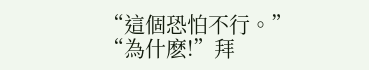“這個恐怕不行。”
“為什麽!”拜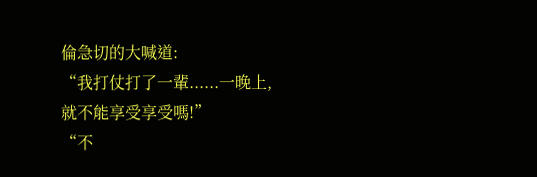倫急切的大喊道:
“我打仗打了一輩......一晚上,就不能享受享受嗎!”
“不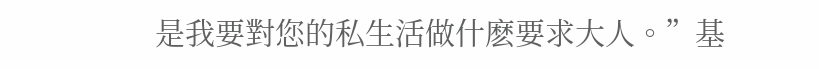是我要對您的私生活做什麽要求大人。”基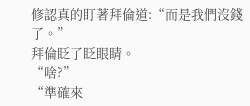修認真的盯著拜倫道:“而是我們沒錢了。”
拜倫眨了眨眼睛。
“啥?”
“準確來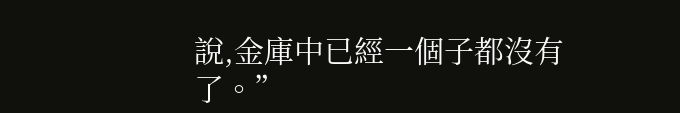說,金庫中已經一個子都沒有了。”